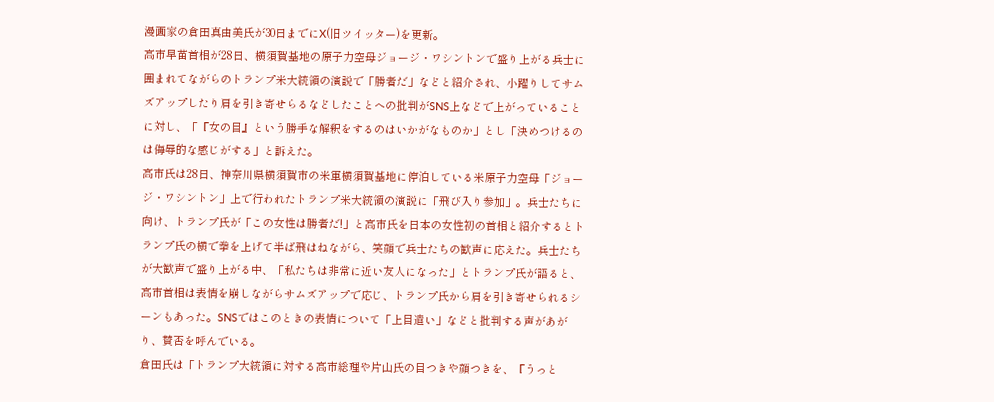漫画家の倉田真由美氏が30日までにX(旧ツイッター)を更新。
高市早苗首相が28日、横須賀基地の原子力空母ジョージ・ワシントンで盛り上がる兵士に囲まれてながらのトランプ米大統領の演説で「勝者だ」などと紹介され、小躍りしてサムズアップしたり肩を引き寄せらるなどしたことへの批判がSNS上などで上がっていることに対し、「『女の目』という勝手な解釈をするのはいかがなものか」とし「決めつけるのは侮辱的な感じがする」と訴えた。
高市氏は28日、神奈川県横須賀市の米軍横須賀基地に停泊している米原子力空母「ジョージ・ワシントン」上で行われたトランプ米大統領の演説に「飛び入り参加」。兵士たちに向け、トランプ氏が「この女性は勝者だ!」と高市氏を日本の女性初の首相と紹介するとトランプ氏の横で拳を上げて半ば飛はねながら、笑顔で兵士たちの歓声に応えた。兵士たちが大歓声で盛り上がる中、「私たちは非常に近い友人になった」とトランプ氏が語ると、高市首相は表情を崩しながらサムズアップで応じ、トランプ氏から肩を引き寄せられるシーンもあった。SNSではこのときの表情について「上目遣い」などと批判する声があがり、賛否を呼んでいる。
倉田氏は「トランプ大統領に対する高市総理や片山氏の目つきや顔つきを、『うっと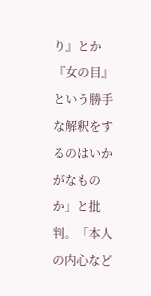り』とか『女の目』という勝手な解釈をするのはいかがなものか」と批判。「本人の内心など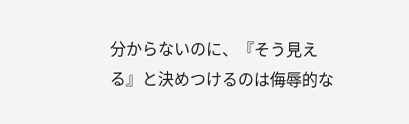分からないのに、『そう見える』と決めつけるのは侮辱的な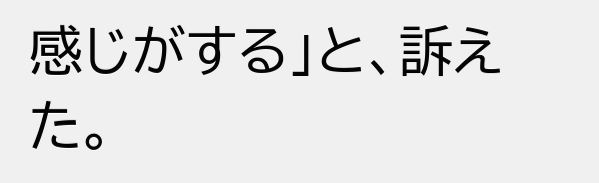感じがする」と、訴えた。